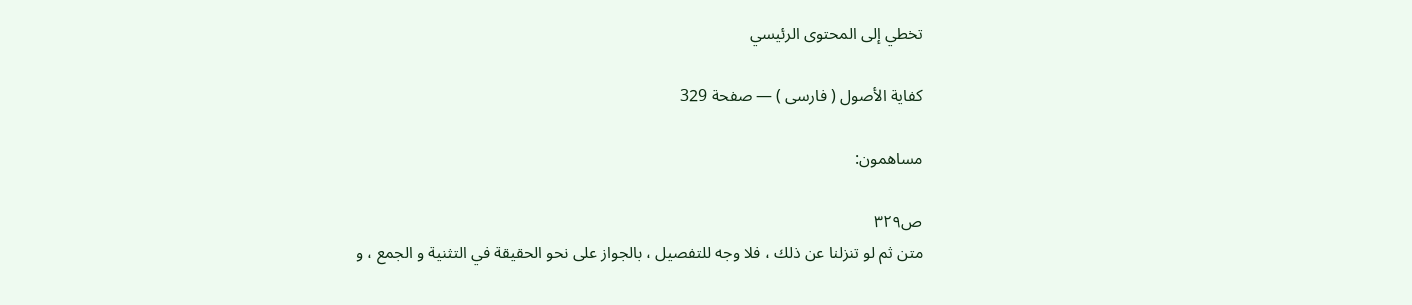تخطي إلى المحتوى الرئيسي

كفاية الأصول ( فارسى ) — صفحة 329

مساهمون:

ص٣٢٩
متن ثم لو تنزلنا عن ذلك ، فلا وجه للتفصيل ، بالجواز على نحو الحقيقة في التثنية و الجمع ، و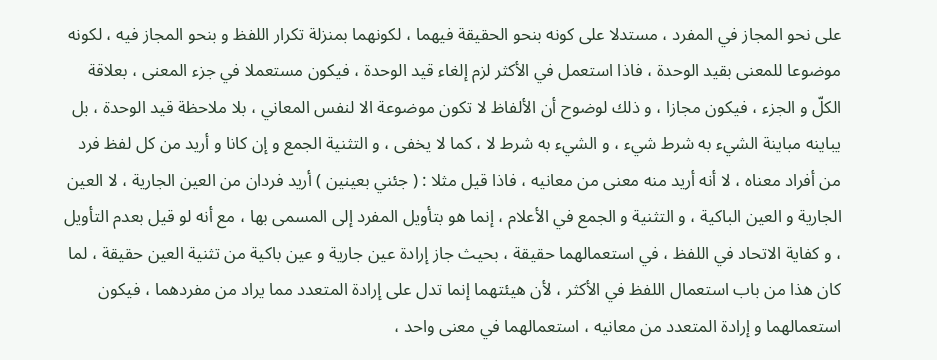على نحو المجاز في المفرد ، مستدلا على كونه بنحو الحقيقة فيهما ، لكونهما بمنزلة تكرار اللفظ و بنحو المجاز فيه ، لكونه موضوعا للمعنى بقيد الوحدة ، فاذا استعمل في الأكثر لزم إلغاء قيد الوحدة ، فيكون مستعملا في جزء المعنى ، بعلاقة الكلّ و الجزء ، فيكون مجازا ، و ذلك لوضوح أن الألفاظ لا تكون موضوعة الا لنفس المعاني ، بلا ملاحظة قيد الوحدة ، بل يباينه مباينة الشيء به شرط شيء ، و الشيء به شرط لا ، كما لا يخفى ، و التثنية الجمع و إن كانا و أريد من كل لفظ فرد من أفراد معناه ، لا أنه أريد منه معنى من معانيه ، فاذا قيل مثلا : ( جئني بعينين ) أريد فردان من العين الجارية ، لا العين الجارية و العين الباكية ، و التثنية و الجمع في الأعلام ، إنما هو بتأويل المفرد إلى المسمى بها ، مع أنه لو قيل بعدم التأويل ، و كفاية الاتحاد في اللفظ ، في استعمالهما حقيقة ، بحيث جاز إرادة عين جارية و عين باكية من تثنية العين حقيقة ، لما كان هذا من باب استعمال اللفظ في الأكثر ، لأن هيئتهما إنما تدل على إرادة المتعدد مما يراد من مفردهما ، فيكون استعمالهما و إرادة المتعدد من معانيه ، استعمالهما في معنى واحد ،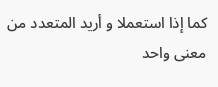كما إذا استعملا و أريد المتعدد من معنى واحد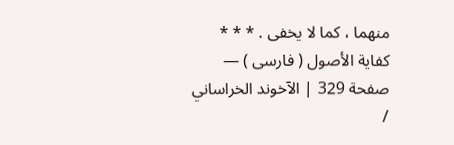منهما ، كما لا يخفى . * * *
كفاية الأصول ( فارسى ) — صفحة 329 | الآخوند الخراساني /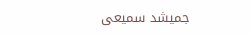جميشد سميعى